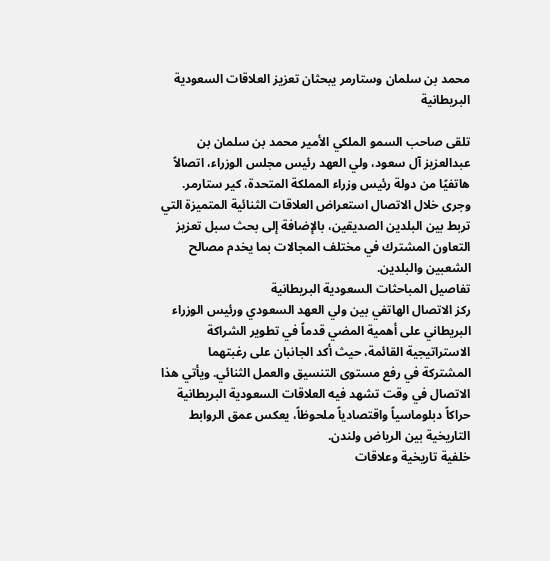محمد بن سلمان وستارمر يبحثان تعزيز العلاقات السعودية البريطانية

تلقى صاحب السمو الملكي الأمير محمد بن سلمان بن عبدالعزيز آل سعود، ولي العهد رئيس مجلس الوزراء، اتصالاً هاتفيًا من دولة رئيس وزراء المملكة المتحدة، كير ستارمر. وجرى خلال الاتصال استعراض العلاقات الثنائية المتميزة التي تربط بين البلدين الصديقين، بالإضافة إلى بحث سبل تعزيز التعاون المشترك في مختلف المجالات بما يخدم مصالح الشعبين والبلدين.
تفاصيل المباحثات السعودية البريطانية
ركز الاتصال الهاتفي بين ولي العهد السعودي ورئيس الوزراء البريطاني على أهمية المضي قدماً في تطوير الشراكة الاستراتيجية القائمة، حيث أكد الجانبان على رغبتهما المشتركة في رفع مستوى التنسيق والعمل الثنائي. ويأتي هذا الاتصال في وقت تشهد فيه العلاقات السعودية البريطانية حراكاً دبلوماسياً واقتصادياً ملحوظاً، يعكس عمق الروابط التاريخية بين الرياض ولندن.
خلفية تاريخية وعلاقات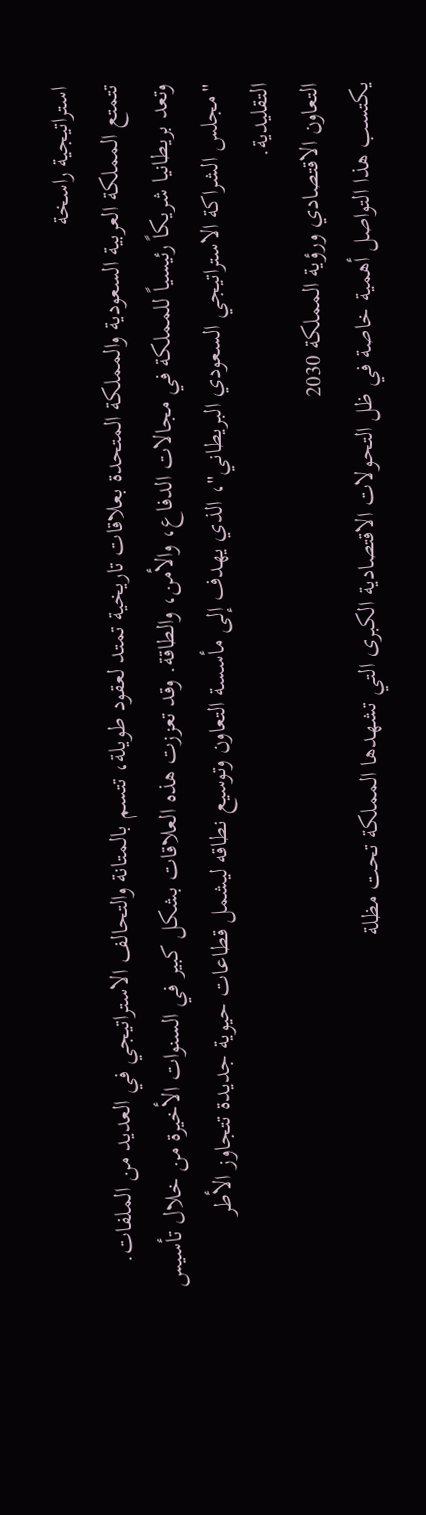استراتيجية راسخة
تتمتع المملكة العربية السعودية والمملكة المتحدة بعلاقات تاريخية تمتد لعقود طويلة، تتسم بالمتانة والتحالف الاستراتيجي في العديد من الملفات. وتعد بريطانيا شريكاً رئيسياً للمملكة في مجالات الدفاع، والأمن، والطاقة. وقد تعززت هذه العلاقات بشكل كبير في السنوات الأخيرة من خلال تأسيس "مجلس الشراكة الاستراتيجي السعودي البريطاني"، الذي يهدف إلى مأسسة التعاون وتوسيع نطاقه ليشمل قطاعات حيوية جديدة تتجاوز الأطر التقليدية.
التعاون الاقتصادي ورؤية المملكة 2030
يكتسب هذا التواصل أهمية خاصة في ظل التحولات الاقتصادية الكبرى التي تشهدها المملكة تحت مظلة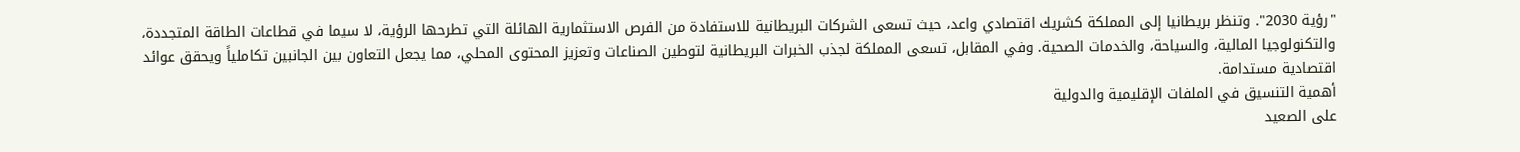"رؤية 2030". وتنظر بريطانيا إلى المملكة كشريك اقتصادي واعد، حيث تسعى الشركات البريطانية للاستفادة من الفرص الاستثمارية الهائلة التي تطرحها الرؤية، لا سيما في قطاعات الطاقة المتجددة، والتكنولوجيا المالية، والسياحة، والخدمات الصحية. وفي المقابل، تسعى المملكة لجذب الخبرات البريطانية لتوطين الصناعات وتعزيز المحتوى المحلي، مما يجعل التعاون بين الجانبين تكاملياً ويحقق عوائد اقتصادية مستدامة.
أهمية التنسيق في الملفات الإقليمية والدولية
على الصعيد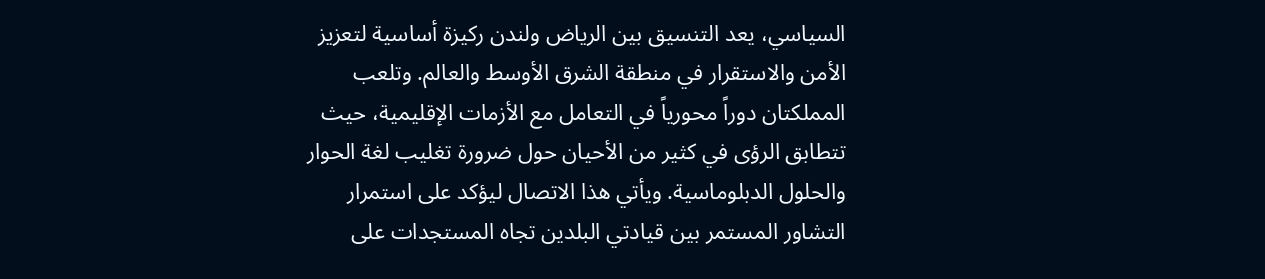السياسي، يعد التنسيق بين الرياض ولندن ركيزة أساسية لتعزيز الأمن والاستقرار في منطقة الشرق الأوسط والعالم. وتلعب المملكتان دوراً محورياً في التعامل مع الأزمات الإقليمية، حيث تتطابق الرؤى في كثير من الأحيان حول ضرورة تغليب لغة الحوار والحلول الدبلوماسية. ويأتي هذا الاتصال ليؤكد على استمرار التشاور المستمر بين قيادتي البلدين تجاه المستجدات على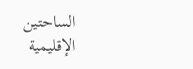الساحتين الإقليمية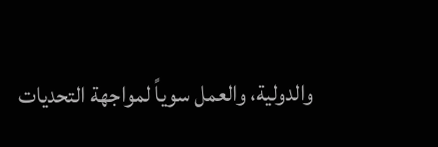والدولية، والعمل سوياً لمواجهة التحديات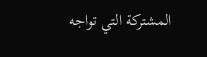المشتركة التي تواجه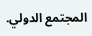المجتمع الدولي.